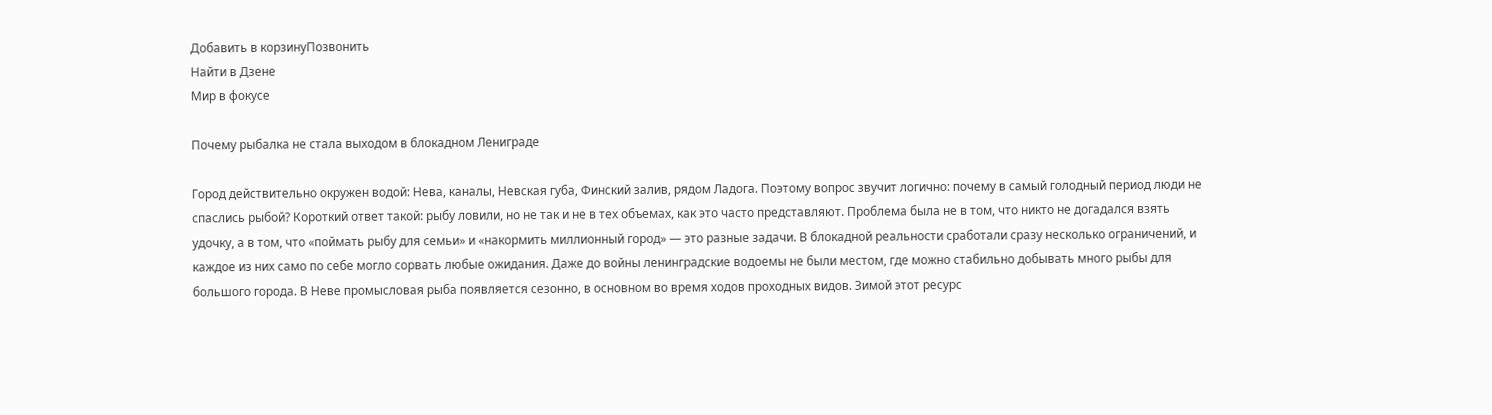Добавить в корзинуПозвонить
Найти в Дзене
Мир в фокусе

Почему рыбалка не стала выходом в блокадном Лениграде

Город действительно окружен водой: Нева, каналы, Невская губа, Финский залив, рядом Ладога. Поэтому вопрос звучит логично: почему в самый голодный период люди не спаслись рыбой? Короткий ответ такой: рыбу ловили, но не так и не в тех объемах, как это часто представляют. Проблема была не в том, что никто не догадался взять удочку, а в том, что «поймать рыбу для семьи» и «накормить миллионный город» — это разные задачи. В блокадной реальности сработали сразу несколько ограничений, и каждое из них само по себе могло сорвать любые ожидания. Даже до войны ленинградские водоемы не были местом, где можно стабильно добывать много рыбы для большого города. В Неве промысловая рыба появляется сезонно, в основном во время ходов проходных видов. Зимой этот ресурс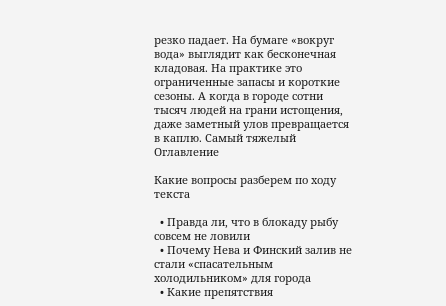резко падает. На бумаге «вокруг вода» выглядит как бесконечная кладовая. На практике это ограниченные запасы и короткие сезоны. А когда в городе сотни тысяч людей на грани истощения, даже заметный улов превращается в каплю. Самый тяжелый
Оглавление

Какие вопросы разберем по ходу текста

  • Правда ли, что в блокаду рыбу совсем не ловили
  • Почему Нева и Финский залив не стали «спасательным холодильником» для города
  • Какие препятствия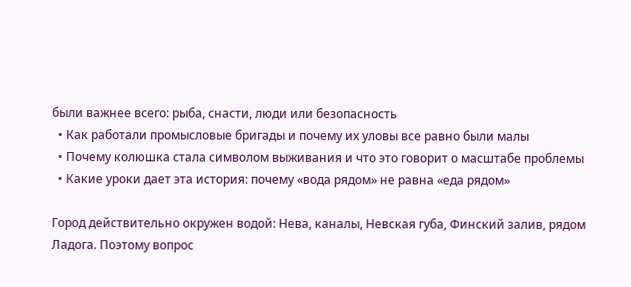были важнее всего: рыба, снасти, люди или безопасность
  • Как работали промысловые бригады и почему их уловы все равно были малы
  • Почему колюшка стала символом выживания и что это говорит о масштабе проблемы
  • Какие уроки дает эта история: почему «вода рядом» не равна «еда рядом»

Город действительно окружен водой: Нева, каналы, Невская губа, Финский залив, рядом Ладога. Поэтому вопрос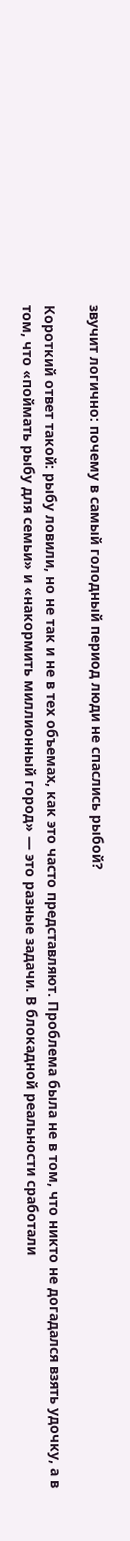звучит логично: почему в самый голодный период люди не спаслись рыбой?

Короткий ответ такой: рыбу ловили, но не так и не в тех объемах, как это часто представляют. Проблема была не в том, что никто не догадался взять удочку, а в том, что «поймать рыбу для семьи» и «накормить миллионный город» — это разные задачи. В блокадной реальности сработали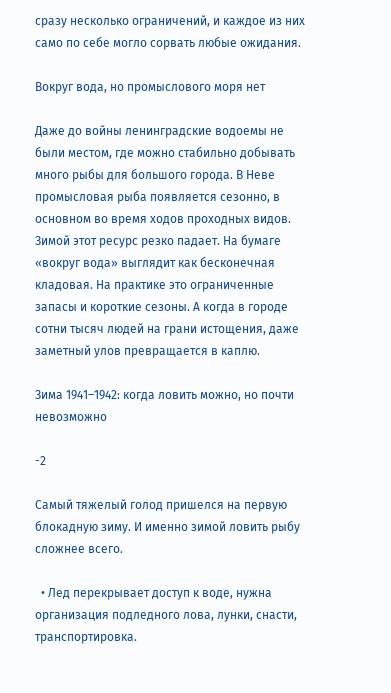сразу несколько ограничений, и каждое из них само по себе могло сорвать любые ожидания.

Вокруг вода, но промыслового моря нет

Даже до войны ленинградские водоемы не были местом, где можно стабильно добывать много рыбы для большого города. В Неве промысловая рыба появляется сезонно, в основном во время ходов проходных видов. Зимой этот ресурс резко падает. На бумаге «вокруг вода» выглядит как бесконечная кладовая. На практике это ограниченные запасы и короткие сезоны. А когда в городе сотни тысяч людей на грани истощения, даже заметный улов превращается в каплю.

Зима 1941–1942: когда ловить можно, но почти невозможно

-2

Самый тяжелый голод пришелся на первую блокадную зиму. И именно зимой ловить рыбу сложнее всего.

  • Лед перекрывает доступ к воде, нужна организация подледного лова, лунки, снасти, транспортировка.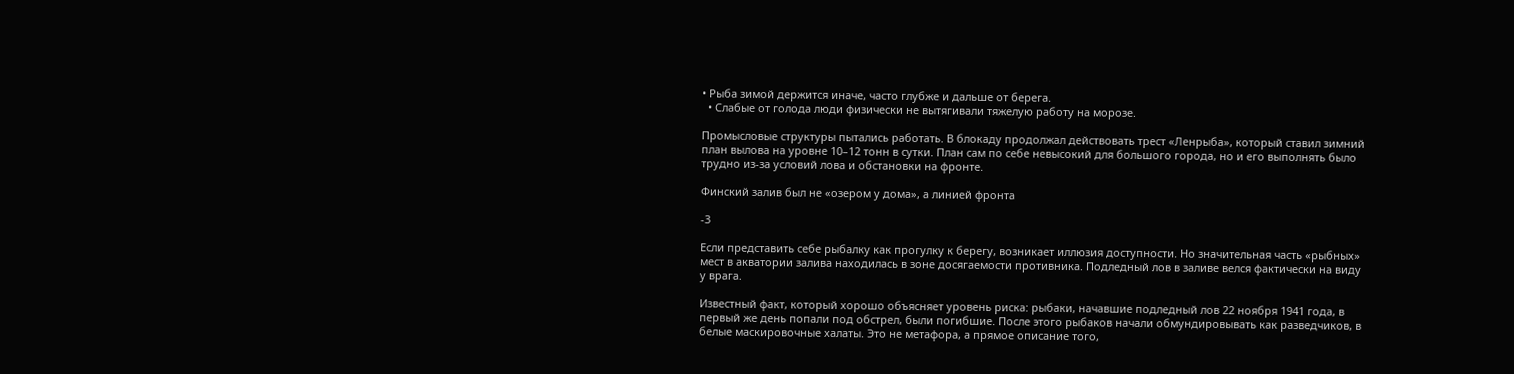• Рыба зимой держится иначе, часто глубже и дальше от берега.
  • Слабые от голода люди физически не вытягивали тяжелую работу на морозе.

Промысловые структуры пытались работать. В блокаду продолжал действовать трест «Ленрыба», который ставил зимний план вылова на уровне 10–12 тонн в сутки. План сам по себе невысокий для большого города, но и его выполнять было трудно из-за условий лова и обстановки на фронте.

Финский залив был не «озером у дома», а линией фронта

-3

Если представить себе рыбалку как прогулку к берегу, возникает иллюзия доступности. Но значительная часть «рыбных» мест в акватории залива находилась в зоне досягаемости противника. Подледный лов в заливе велся фактически на виду у врага.

Известный факт, который хорошо объясняет уровень риска: рыбаки, начавшие подледный лов 22 ноября 1941 года, в первый же день попали под обстрел, были погибшие. После этого рыбаков начали обмундировывать как разведчиков, в белые маскировочные халаты. Это не метафора, а прямое описание того,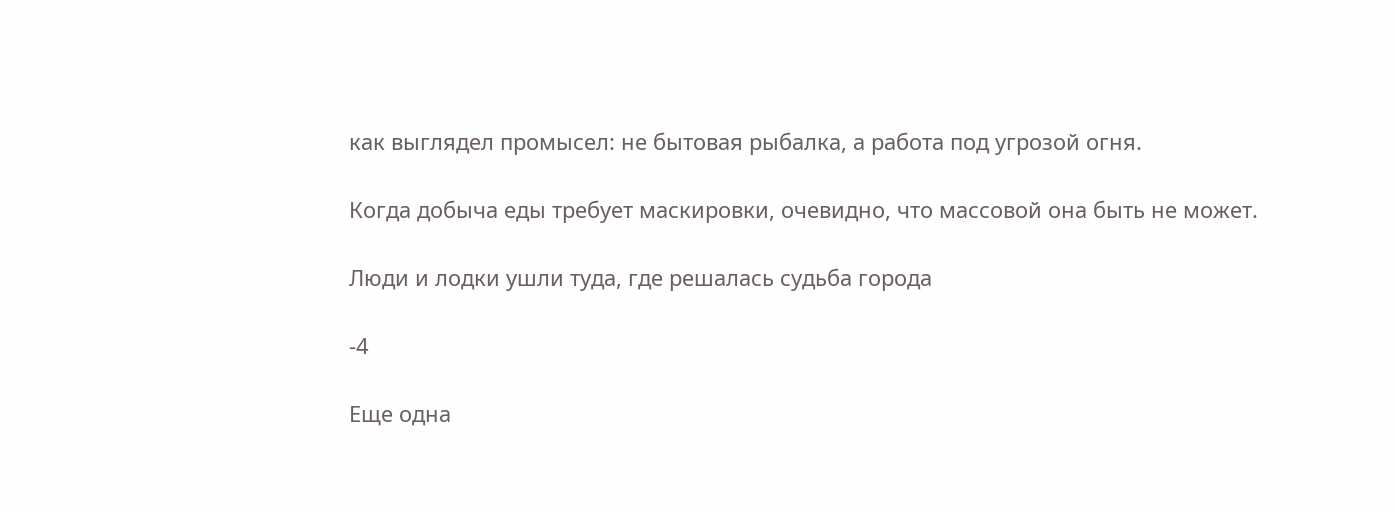как выглядел промысел: не бытовая рыбалка, а работа под угрозой огня.

Когда добыча еды требует маскировки, очевидно, что массовой она быть не может.

Люди и лодки ушли туда, где решалась судьба города

-4

Еще одна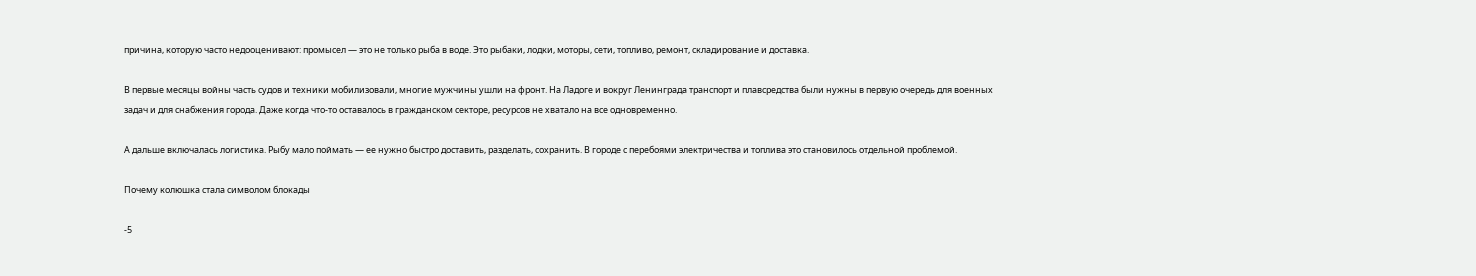причина, которую часто недооценивают: промысел — это не только рыба в воде. Это рыбаки, лодки, моторы, сети, топливо, ремонт, складирование и доставка.

В первые месяцы войны часть судов и техники мобилизовали, многие мужчины ушли на фронт. На Ладоге и вокруг Ленинграда транспорт и плавсредства были нужны в первую очередь для военных задач и для снабжения города. Даже когда что-то оставалось в гражданском секторе, ресурсов не хватало на все одновременно.

А дальше включалась логистика. Рыбу мало поймать — ее нужно быстро доставить, разделать, сохранить. В городе с перебоями электричества и топлива это становилось отдельной проблемой.

Почему колюшка стала символом блокады

-5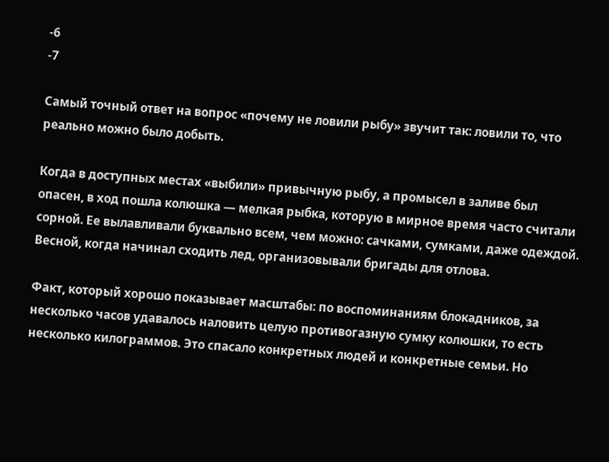-6
-7

Самый точный ответ на вопрос «почему не ловили рыбу» звучит так: ловили то, что реально можно было добыть.

Когда в доступных местах «выбили» привычную рыбу, а промысел в заливе был опасен, в ход пошла колюшка — мелкая рыбка, которую в мирное время часто считали сорной. Ее вылавливали буквально всем, чем можно: сачками, сумками, даже одеждой. Весной, когда начинал сходить лед, организовывали бригады для отлова.

Факт, который хорошо показывает масштабы: по воспоминаниям блокадников, за несколько часов удавалось наловить целую противогазную сумку колюшки, то есть несколько килограммов. Это спасало конкретных людей и конкретные семьи. Но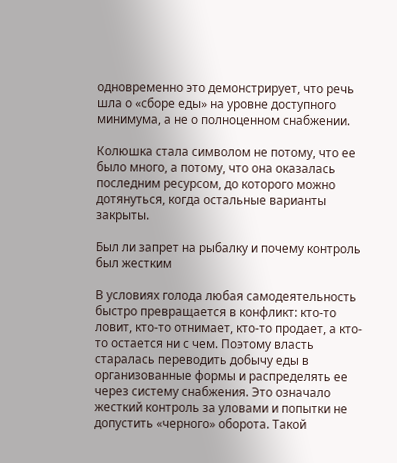одновременно это демонстрирует, что речь шла о «сборе еды» на уровне доступного минимума, а не о полноценном снабжении.

Колюшка стала символом не потому, что ее было много, а потому, что она оказалась последним ресурсом, до которого можно дотянуться, когда остальные варианты закрыты.

Был ли запрет на рыбалку и почему контроль был жестким

В условиях голода любая самодеятельность быстро превращается в конфликт: кто-то ловит, кто-то отнимает, кто-то продает, а кто-то остается ни с чем. Поэтому власть старалась переводить добычу еды в организованные формы и распределять ее через систему снабжения. Это означало жесткий контроль за уловами и попытки не допустить «черного» оборота. Такой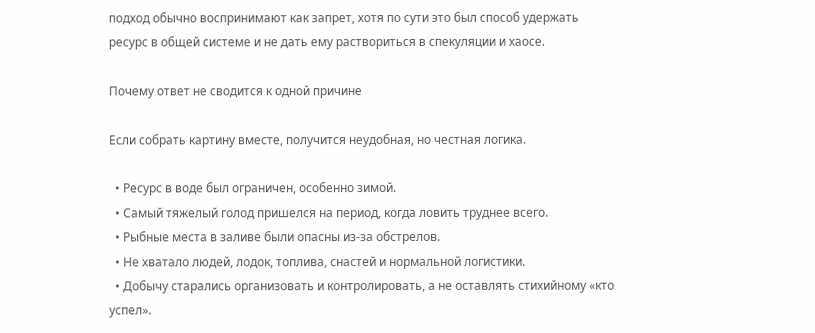подход обычно воспринимают как запрет, хотя по сути это был способ удержать ресурс в общей системе и не дать ему раствориться в спекуляции и хаосе.

Почему ответ не сводится к одной причине

Если собрать картину вместе, получится неудобная, но честная логика.

  • Ресурс в воде был ограничен, особенно зимой.
  • Самый тяжелый голод пришелся на период, когда ловить труднее всего.
  • Рыбные места в заливе были опасны из-за обстрелов.
  • Не хватало людей, лодок, топлива, снастей и нормальной логистики.
  • Добычу старались организовать и контролировать, а не оставлять стихийному «кто успел».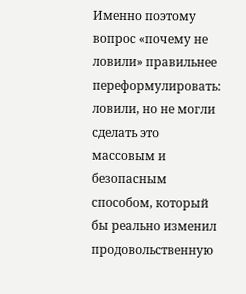Именно поэтому вопрос «почему не ловили» правильнее переформулировать: ловили, но не могли сделать это массовым и безопасным способом, который бы реально изменил продовольственную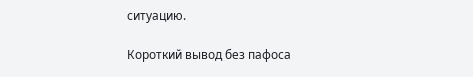ситуацию.

Короткий вывод без пафоса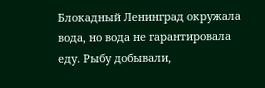Блокадный Ленинград окружала вода, но вода не гарантировала еду. Рыбу добывали,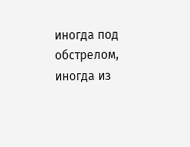иногда под обстрелом, иногда из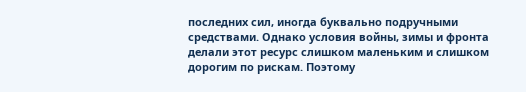последних сил, иногда буквально подручными средствами. Однако условия войны, зимы и фронта делали этот ресурс слишком маленьким и слишком дорогим по рискам. Поэтому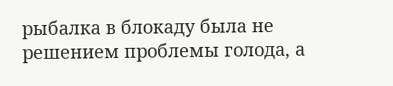рыбалка в блокаду была не решением проблемы голода, а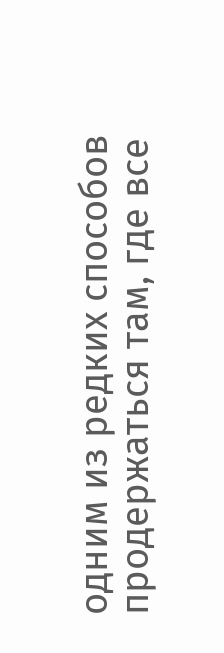одним из редких способов продержаться там, где все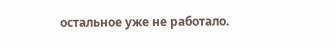остальное уже не работало.